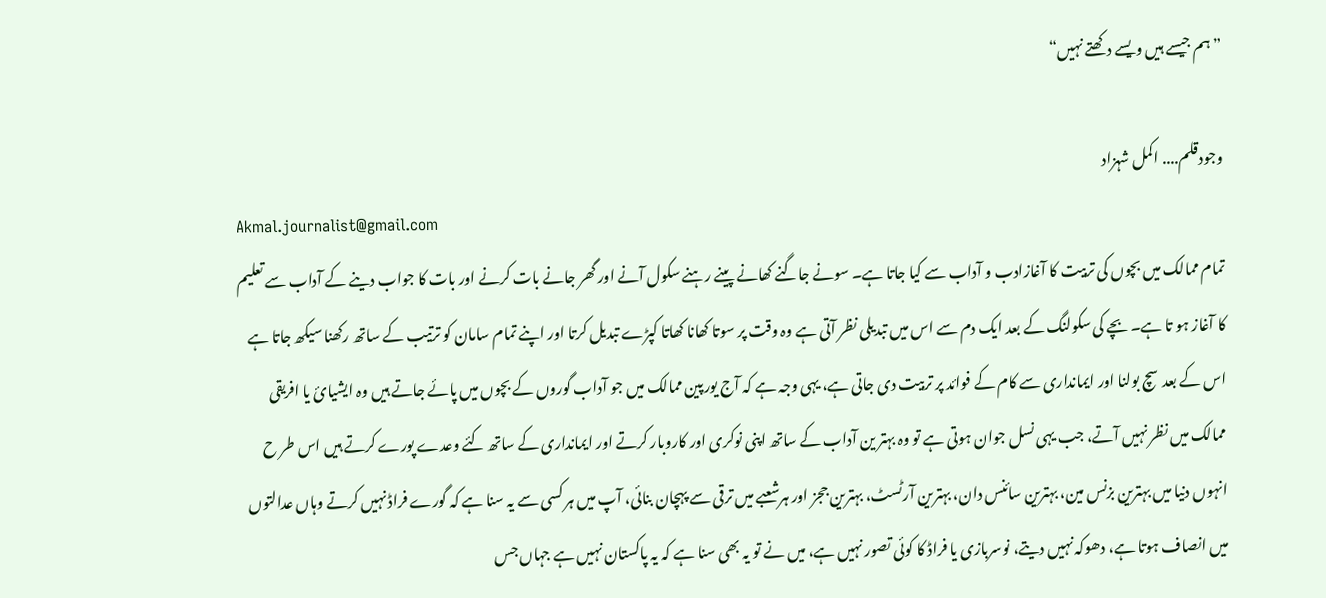”ہم جیسے ہیں ویسے دکھتے نہیں“

وجودقلم.... اکمل شہزاد
Akmal.journalist@gmail.com
تمام ممالک میں بچوں کی تربیت کا آغازادب و آداب سے کیا جاتا ہے۔ سونے جاگنے کھانے پینے رہنے سکول آنے اور گھر جانے بات کرنے اور بات کا جواب دینے کے آداب سے تعلیم کا آغاز ہو تا ہے۔ بچے کی سکولنگ کے بعد ایک دم سے اس میں تبدیلی نظر آتی ہے وہ وقت پر سوتا کھانا کھاتا کپڑے تبدیل کرتا اور اپنے تمام سامان کو ترتیب کے ساتھ رکھنا سیکھ جاتا ہے اس کے بعدسچ بولنا اور ایمانداری سے کام کے فوائد پر تربیت دی جاتی ہے، یہی وجہ ہے کہ آج یورپین ممالک میں جو آداب گوروں کے بچوں میں پائے جاتے ہیں وہ ایشیائ یا افریقی ممالک میں نظر نہیں آتے، جب یہی نسل جوان ہوتی ہے تو وہ بہتر ین آداب کے ساتھ اپنی نوکری اور کاروبار کرتے اور ایمانداری کے ساتھ کئے وعدے پورے کرتے ہیں اس طر ح انہوں دنیا میں بہترین بزنس مین، بہترین سائنس دان، بہترین آرٹسٹ، بہترین ججز اور ہرشعبے میں ترقی سے پہچان بنائی، آپ میں ہر کسی سے یہ سنا ہے کہ گورے فراڈ نہیں کرتے وہاں عدالتوں میں انصاف ہوتا ہے، دھوکہ نہیں دیتے، نوسربازی یا فراڈ کا کوئی تصور نہیں ہے، میں نے تو یہ بھی سنا ہے کہ یہ پاکستان نہیں ہے جہاں جس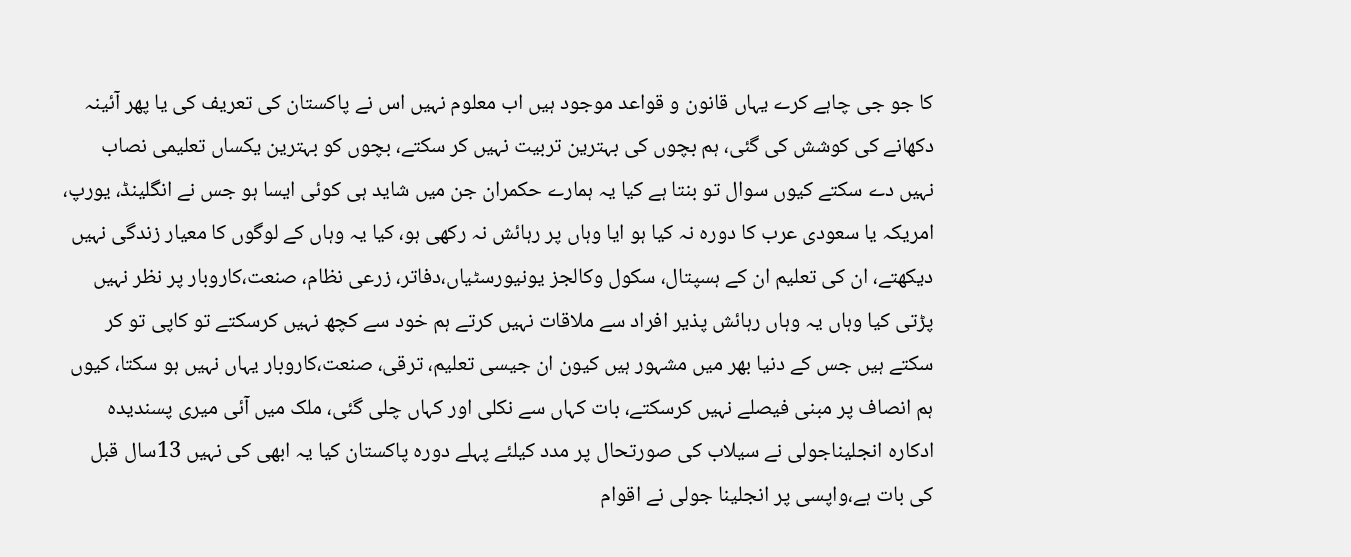کا جو جی چاہے کرے یہاں قانون و قواعد موجود ہیں اب معلوم نہیں اس نے پاکستان کی تعریف کی یا پھر آئینہ دکھانے کی کوشش کی گئی، ہم بچوں کی بہترین تربیت نہیں کر سکتے، بچوں کو بہترین یکساں تعلیمی نصاب نہیں دے سکتے کیوں سوال تو بنتا ہے کیا یہ ہمارے حکمران جن میں شاید ہی کوئی ایسا ہو جس نے انگلینڈ، یورپ، امریکہ یا سعودی عرب کا دورہ نہ کیا ہو ایا وہاں پر رہائش نہ رکھی ہو، کیا یہ وہاں کے لوگوں کا معیار زندگی نہیں دیکھتے، ان کی تعلیم ان کے ہسپتال، سکول وکالجز یونیورسٹیاں،دفاتر، زرعی نظام، صنعت،کاروبار پر نظر نہیں پڑتی کیا وہاں یہ وہاں رہائش پذیر افراد سے ملاقات نہیں کرتے ہم خود سے کچھ نہیں کرسکتے تو کاپی تو کر سکتے ہیں جس کے دنیا بھر میں مشہور ہیں کیون ان جیسی تعلیم، ترقی، صنعت،کاروبار یہاں نہیں ہو سکتا، کیوں ہم انصاف پر مبنی فیصلے نہیں کرسکتے، بات کہاں سے نکلی اور کہاں چلی گئی، ملک میں آئی میری پسندیدہ ادکارہ انجلیناجولی نے سیلاب کی صورتحال پر مدد کیلئے پہلے دورہ پاکستان کیا یہ ابھی کی نہیں 13سال قبل کی بات ہے،واپسی پر انجلینا جولی نے اقوام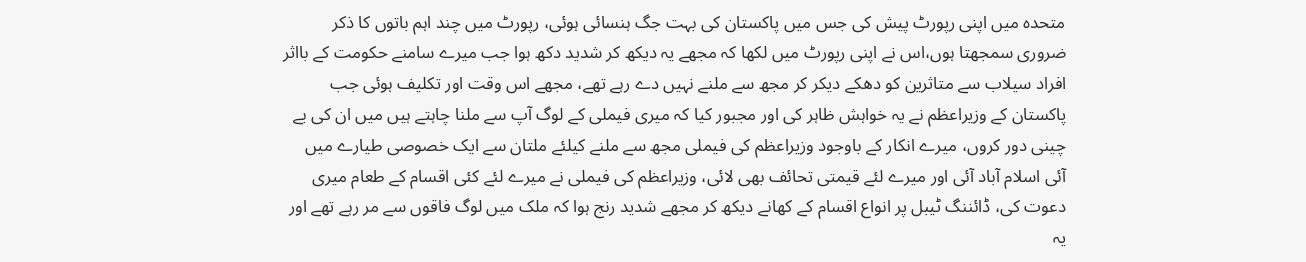متحدہ میں اپنی رپورٹ پیش کی جس میں پاکستان کی بہت جگ ہنسائی ہوئی، رپورٹ میں چند اہم باتوں کا ذکر ضروری سمجھتا ہوں،اس نے اپنی رپورٹ میں لکھا کہ مجھے یہ دیکھ کر شدید دکھ ہوا جب میرے سامنے حکومت کے بااثر افراد سیلاب سے متاثرین کو دھکے دیکر کر مجھ سے ملنے نہیں دے رہے تھے، مجھے اس وقت اور تکلیف ہوئی جب پاکستان کے وزیراعظم نے یہ خواہش ظاہر کی اور مجبور کیا کہ میری فیملی کے لوگ آپ سے ملنا چاہتے ہیں میں ان کی بے چینی دور کروں، میرے انکار کے باوجود وزیراعظم کی فیملی مجھ سے ملنے کیلئے ملتان سے ایک خصوصی طیارے میں آئی اسلام آباد آئی اور میرے لئے قیمتی تحائف بھی لائی، وزیراعظم کی فیملی نے میرے لئے کئی اقسام کے طعام میری دعوت کی، ڈائننگ ٹیبل پر انواع اقسام کے کھانے دیکھ کر مجھے شدید رنج ہوا کہ ملک میں لوگ فاقوں سے مر رہے تھے اور یہ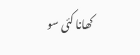کھانا کئی سو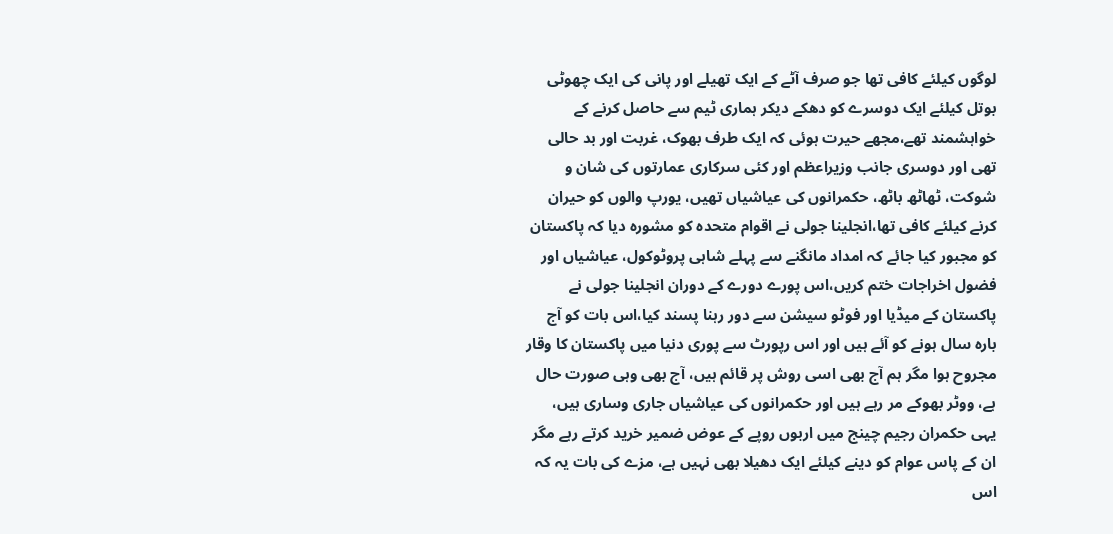لوگوں کیلئے کافی تھا جو صرف آٹے کے ایک تھیلے اور پانی کی ایک چھوٹی بوتل کیلئے ایک دوسرے کو دھکے دیکر ہماری ٹیم سے حاصل کرنے کے خواہشمند تھے،مجھے حیرت ہوئی کہ ایک طرف بھوک، غربت اور بد حالی تھی اور دوسری جانب وزیراعظم اور کئی سرکاری عمارتوں کی شان و شوکت، ٹھاٹھ باٹھ، حکمرانوں کی عیاشیاں تھیں، یورپ والوں کو حیران کرنے کیلئے کافی تھا،انجلینا جولی نے اقوام متحدہ کو مشورہ دیا کہ پاکستان کو مجبور کیا جائے کہ امداد مانگنے سے پہلے شاہی پروٹوکول، عیاشیاں اور فضول اخراجات ختم کریں،اس پورے دورے کے دوران انجلینا جولی نے پاکستان کے میڈیا اور فوٹو سیشن سے دور رہنا پسند کیا،اس بات کو آج بارہ سال ہونے کو آئے ہیں اور اس رپورٹ سے پوری دنیا میں پاکستان کا وقار مجروح ہوا مگر ہم آج بھی اسی روش پر قائم ہیں، آج بھی وہی صورت حال ہے، ووٹر بھوکے مر رہے ہیں اور حکمرانوں کی عیاشیاں جاری وساری ہیں، یہی حکمران رجیم چینج میں اربوں روپے کے عوض ضمیر خرید کرتے رہے مگر ان کے پاس عوام کو دینے کیلئے ایک دھیلا بھی نہیں ہے، مزے کی بات یہ کہ اس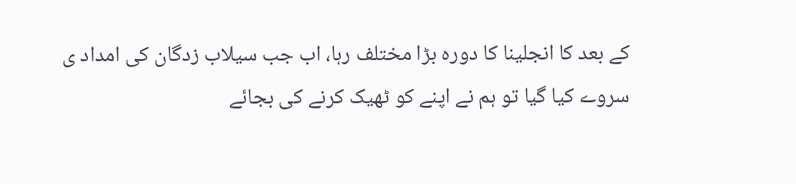کے بعد کا انجلینا کا دورہ بڑا مختلف رہا، اب جب سیلاب زدگان کی امداد ی سروے کیا گیا تو ہم نے اپنے کو ٹھیک کرنے کی بجائے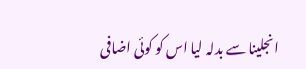انجلینا سے بدلہ لیا اس کو کوئی اضافی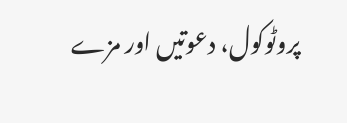پروٹوکول، دعوتیں اور مزے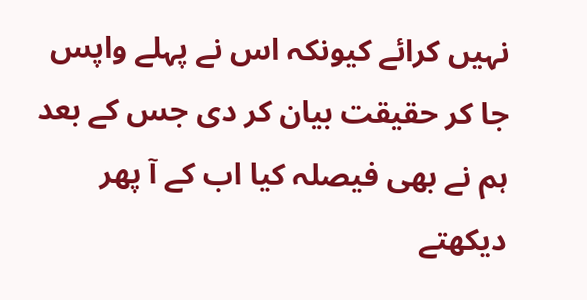نہیں کرائے کیونکہ اس نے پہلے واپس جا کر حقیقت بیان کر دی جس کے بعد ہم نے بھی فیصلہ کیا اب کے آ پھر دیکھتے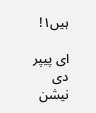ہیں۱!

ای پیپر دی نیشن